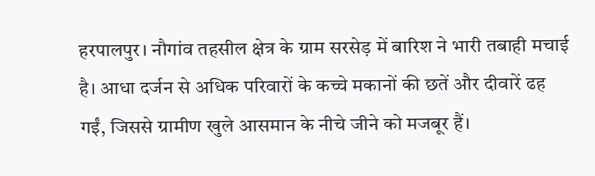हरपालपुर। नौगांव तहसील क्षेत्र के ग्राम सरसेड़ में बारिश ने भारी तबाही मचाई है। आधा दर्जन से अधिक परिवारों के कच्चे मकानों की छतें और दीवारें ढह गईं, जिससे ग्रामीण खुले आसमान के नीचे जीने को मजबूर हैं।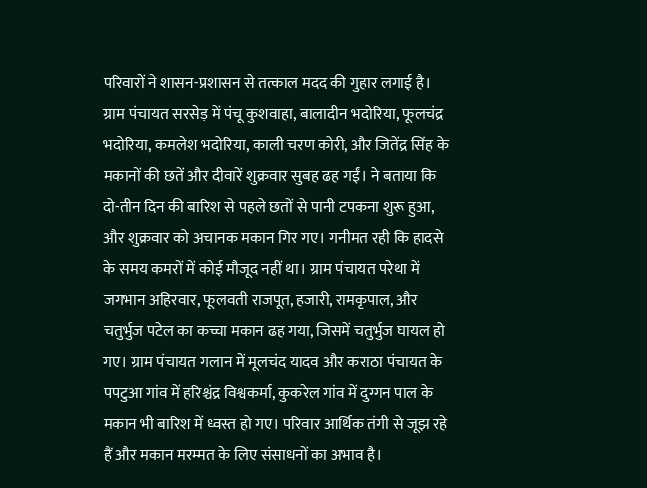परिवारों ने शासन-प्रशासन से तत्काल मदद की गुहार लगाई है।
ग्राम पंचायत सरसेड़ में पंचू कुशवाहा, बालादीन भदोरिया, फूलचंद्र भदोरिया, कमलेश भदोरिया, काली चरण कोरी, और जितेंद्र सिंह के मकानों की छतें और दीवारें शुक्रवार सुबह ढह गईं। ने बताया कि दो-तीन दिन की बारिश से पहले छतों से पानी टपकना शुरू हुआ, और शुक्रवार को अचानक मकान गिर गए। गनीमत रही कि हादसे के समय कमरों में कोई मौजूद नहीं था। ग्राम पंचायत परेथा में जगभान अहिरवार, फूलवती राजपूत, हजारी, रामकृपाल, और चतुर्भुज पटेल का कच्चा मकान ढह गया, जिसमें चतुर्भुज घायल हो गए। ग्राम पंचायत गलान में मूलचंद यादव और कराठा पंचायत के पपटुआ गांव में हरिश्चंद्र विश्वकर्मा, कुकरेल गांव में दुग्गन पाल के मकान भी बारिश में ध्वस्त हो गए। परिवार आर्थिक तंगी से जूझ रहे हैं और मकान मरम्मत के लिए संसाधनों का अभाव है।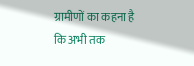ग्रामीणों का कहना है कि अभी तक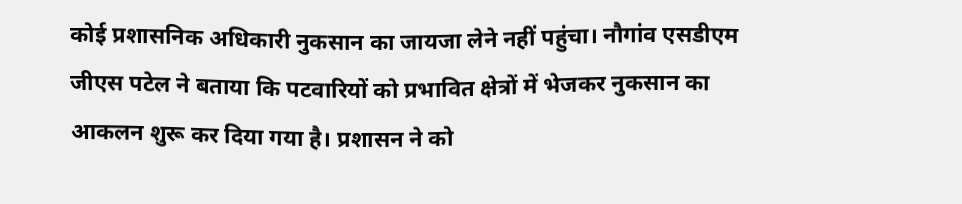कोई प्रशासनिक अधिकारी नुकसान का जायजा लेने नहीं पहुंचा। नौगांव एसडीएम जीएस पटेल ने बताया कि पटवारियों को प्रभावित क्षेत्रों में भेजकर नुकसान का आकलन शुरू कर दिया गया है। प्रशासन ने को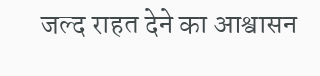जल्द राहत देने का आश्वासन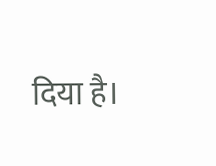दिया है।